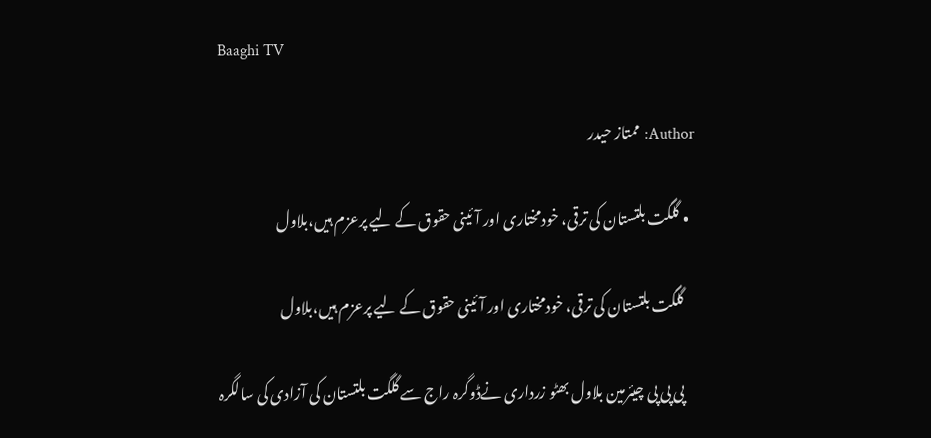Baaghi TV

Author: ممتاز حیدر

  • گلگت بلتستان کی ترقی، خودمختاری اور آئینی حقوق کے لیے پرعزم ہیں،بلاول

    گلگت بلتستان کی ترقی، خودمختاری اور آئینی حقوق کے لیے پرعزم ہیں،بلاول

    پی پی پی چیئرمین بلاول بھٹو زرداری نےڈوگرہ راج سے گلگت بلتستان کی آزادی کی سالگرہ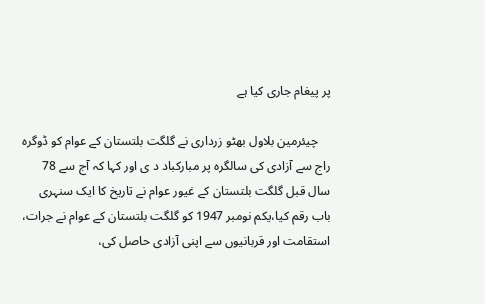پر پیغام جاری کیا ہے

    چیئرمین بلاول بھٹو زرداری نے گلگت بلتستان کے عوام کو ڈوگرہ راج سے آزادی کی سالگرہ پر مبارکباد د ی اور کہا کہ آج سے 78 سال قبل گلگت بلتستان کے غیور عوام نے تاریخ کا ایک سنہری باب رقم کیا،یکم نومبر 1947 کو گلگت بلتستان کے عوام نے جرات، استقامت اور قربانیوں سے اپنی آزادی حاصل کی،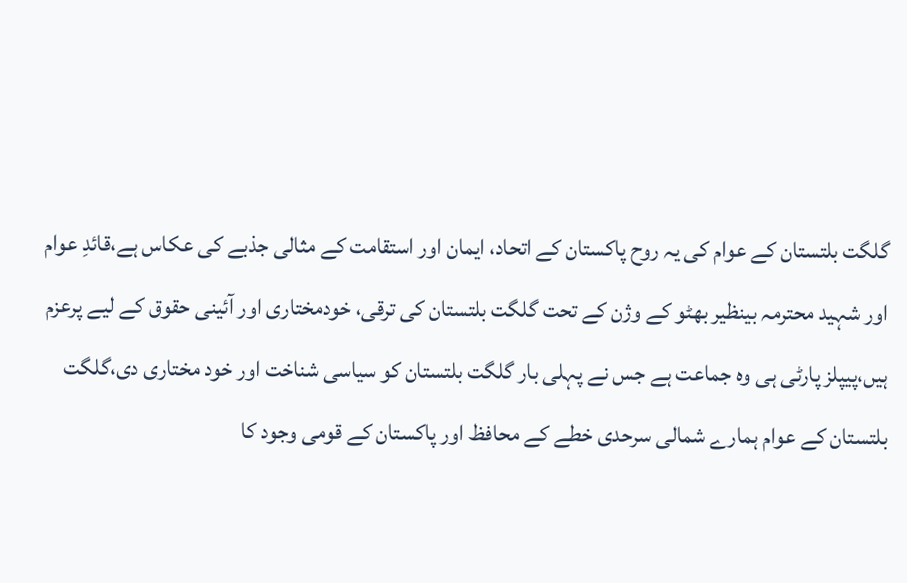گلگت بلتستان کے عوام کی یہ روح پاکستان کے اتحاد، ایمان اور استقامت کے مثالی جذبے کی عکاس ہے،قائدِ عوام اور شہید محترمہ بینظیر بھٹو کے وژن کے تحت گلگت بلتستان کی ترقی، خودمختاری اور آئینی حقوق کے لیے پرعزم ہیں،پیپلز پارٹی ہی وہ جماعت ہے جس نے پہلی بار گلگت بلتستان کو سیاسی شناخت اور خود مختاری دی،گلگت بلتستان کے عوام ہمارے شمالی سرحدی خطے کے محافظ اور پاکستان کے قومی وجود کا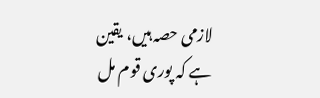لازمی حصہ ہیں، یقین ہے کہ پوری قوم مل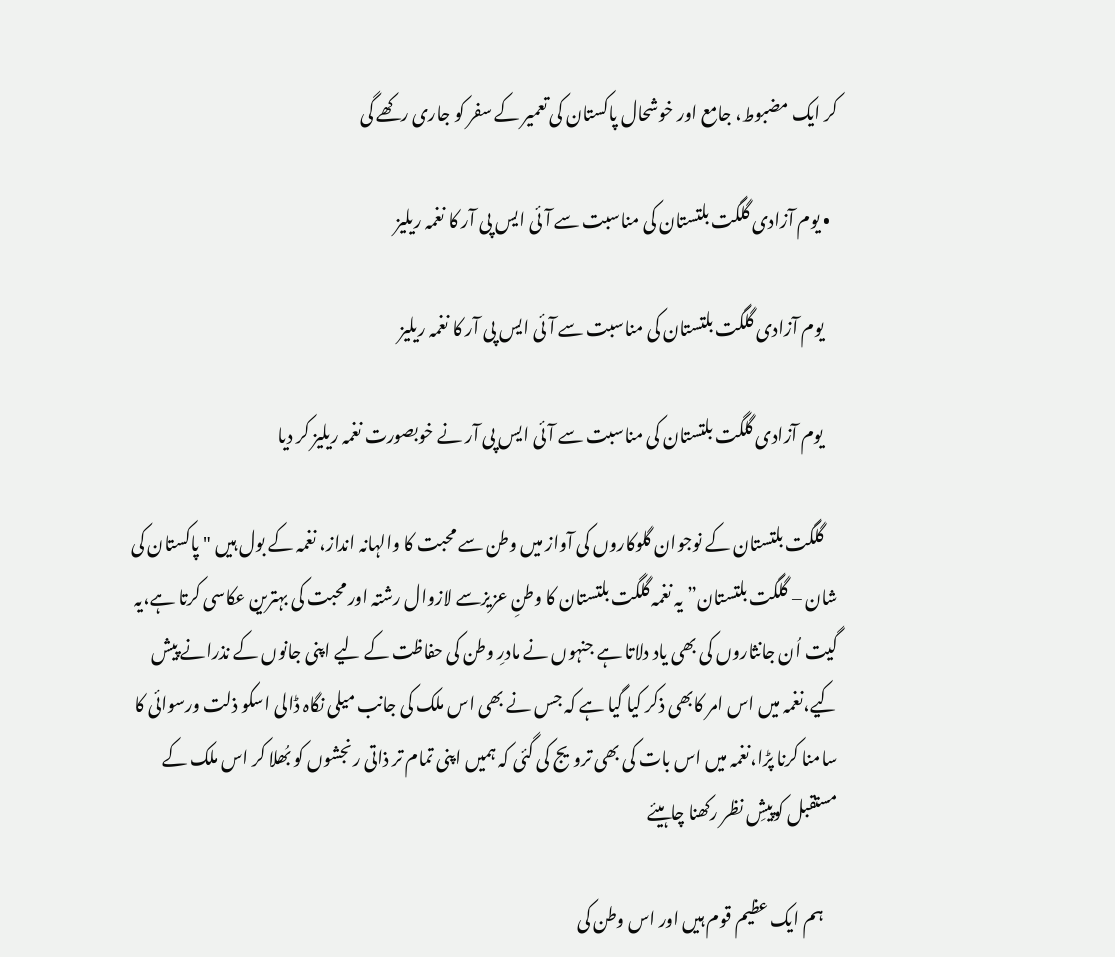کر ایک مضبوط، جامع اور خوشحال پاکستان کی تعمیر کے سفر کو جاری رکھے گی

  • یوم آزادی گلگت بلتستان کی مناسبت سے آئی ایس پی آر کا نغمہ ریلیز

    یوم آزادی گلگت بلتستان کی مناسبت سے آئی ایس پی آر کا نغمہ ریلیز

    یوم آزادی گلگت بلتستان کی مناسبت سے آئی ایس پی آر نے خوبصورت نغمہ ریلیز کر دیا

    گلگت بلتستان کے نوجوان گلوکاروں کی آواز میں وطن سے محبت کا والہانہ انداز، نغمہ کے بول ہیں "پاکستان کی شان – گلگت بلتستان”یہ نغمہ گلگت بلتستان کا وطنِ عزیزسے لازوال رشتہ اور محبت کی بہترین عکاسی کرتا ہے،یہ گیت اُن جانثاروں کی بھی یاد دلاتا ہے جنہوں نے مادرِ وطن کی حفاظت کے لیے اپنی جانوں کے نذرانے پیش کیے،نغمہ میں اس امر کابھی ذکر کیا گیا ہے کہ جس نے بھی اس ملک کی جانب میلی نگاہ ڈالی اسکو ذلت ورسوائی کا سامنا کرنا پڑا،نغمہ میں اس بات کی بھی ترویج کی گئی کہ ہمیں اپنی تمام تر ذاتی رنجشوں کو بُھلا کر اس ملک کے مستقبل کوپیشِ نظر رکھنا چاہیئے

    ہم ایک عظیم قوم ہیں اور اس وطن کی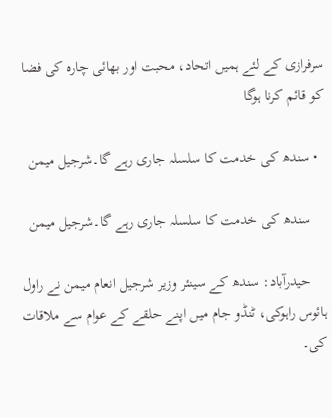سرفرازی کے لئے ہمیں اتحاد، محبت اور بھائی چارہ کی فضا کو قائم کرنا ہوگا

  • سندھ کی خدمت کا سلسلہ جاری رہے گا۔شرجیل میمن

    سندھ کی خدمت کا سلسلہ جاری رہے گا۔شرجیل میمن

    حیدرآباد: سندھ کے سینئر وزیر شرجیل انعام میمن نے راول ہائوس راہوکی، ٹنڈو جام میں اپنے حلقے کے عوام سے ملاقات کی۔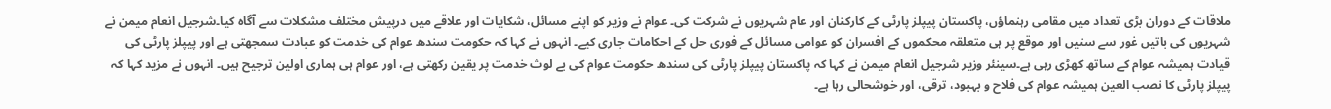ملاقات کے دوران بڑی تعداد میں مقامی رہنماؤں، پاکستان پیپلز پارٹی کے کارکنان اور عام شہریوں نے شرکت کی۔ عوام نے وزیر کو اپنے مسائل، شکایات اور علاقے میں درپیش مختلف مشکلات سے آگاہ کیا۔شرجیل انعام میمن نے شہریوں کی باتیں غور سے سنیں اور موقع پر ہی متعلقہ محکموں کے افسران کو عوامی مسائل کے فوری حل کے احکامات جاری کیے۔ انہوں نے کہا کہ حکومت سندھ عوام کی خدمت کو عبادت سمجھتی ہے اور پیپلز پارٹی کی قیادت ہمیشہ عوام کے ساتھ کھڑی رہی ہے۔سینئر وزیر شرجیل انعام میمن نے کہا کہ پاکستان پیپلز پارٹی کی سندھ حکومت عوام کی بے لوث خدمت پر یقین رکھتی ہے، اور عوام ہی ہماری اولین ترجیح ہیں۔ انہوں نے مزید کہا کہ پیپلز پارٹی کا نصب العین ہمیشہ عوام کی فلاح و بہبود، ترقی، اور خوشحالی رہا ہے۔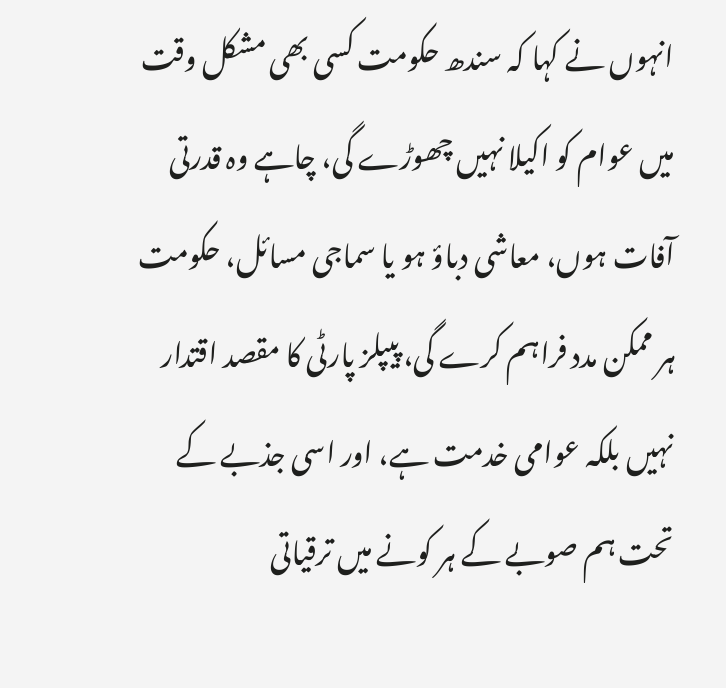انہوں نے کہا کہ سندھ حکومت کسی بھی مشکل وقت میں عوام کو اکیلا نہیں چھوڑے گی، چاہے وہ قدرتی آفات ہوں، معاشی دباؤ ہو یا سماجی مسائل، حکومت ہر ممکن مدد فراہم کرے گی، پیپلز پارٹی کا مقصد اقتدار نہیں بلکہ عوامی خدمت ہے، اور اسی جذبے کے تحت ہم صوبے کے ہر کونے میں ترقیاتی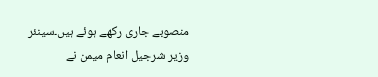منصوبے جاری رکھے ہوئے ہیں۔سینئر وزیر شرجیل انعام میمن نے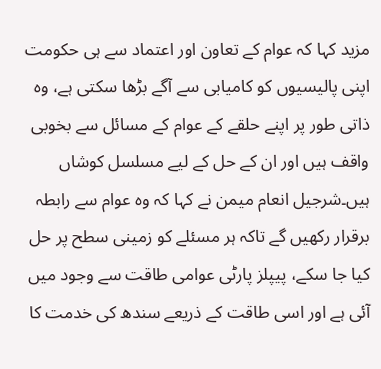مزید کہا کہ عوام کے تعاون اور اعتماد سے ہی حکومت اپنی پالیسیوں کو کامیابی سے آگے بڑھا سکتی ہے، وہ ذاتی طور پر اپنے حلقے کے عوام کے مسائل سے بخوبی واقف ہیں اور ان کے حل کے لیے مسلسل کوشاں ہیں۔شرجیل انعام میمن نے کہا کہ وہ عوام سے رابطہ برقرار رکھیں گے تاکہ ہر مسئلے کو زمینی سطح پر حل کیا جا سکے، پیپلز پارٹی عوامی طاقت سے وجود میں آئی ہے اور اسی طاقت کے ذریعے سندھ کی خدمت کا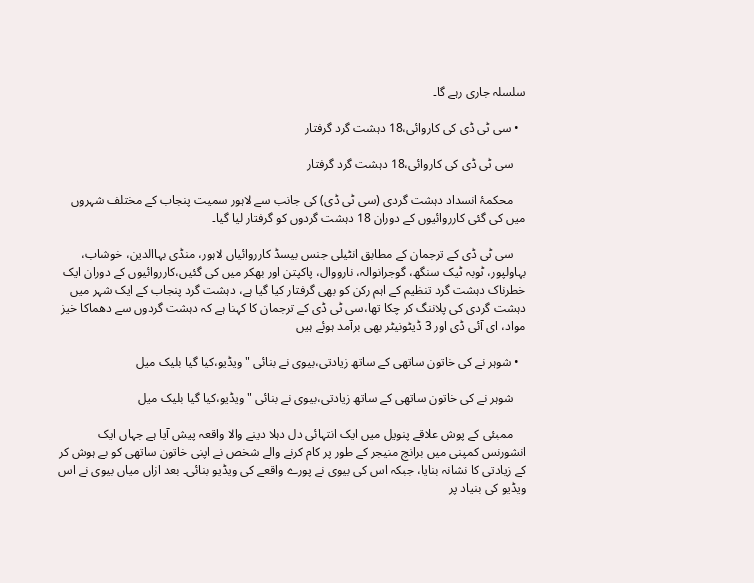سلسلہ جاری رہے گا۔

  • سی ٹی ڈی کی کاروائی،18 دہشت گرد گرفتار

    سی ٹی ڈی کی کاروائی،18 دہشت گرد گرفتار

    محکمۂ انسداد دہشت گردی (سی ٹی ڈی) کی جانب سے لاہور سمیت پنجاب کے مختلف شہروں میں کی گئی کارروائیوں کے دوران 18 دہشت گردوں کو گرفتار لیا گیا۔

    سی ٹی ڈی کے ترجمان کے مطابق انٹیلی جنس بیسڈ کارروائیاں لاہور، منڈی بہاالدین، خوشاب، بہاولپور، ٹوبہ ٹیک سنگھ، گوجرانوالہ، نارووال، پاکپتن اور بھکر میں کی گئیں،کارروائیوں کے دوران ایک خطرناک دہشت گرد تنظیم کے اہم رکن کو بھی گرفتار کیا گیا ہے، دہشت گرد پنجاب کے ایک شہر میں دہشت گردی کی پلاننگ کر چکا تھا،سی ٹی ڈی کے ترجمان کا کہنا ہے کہ دہشت گردوں سے دھماکا خیز مواد، ای آئی ڈی اور 3 ڈیٹونیٹر بھی برآمد ہوئے ہیں

  • شوہر نے کی خاتون ساتھی کے ساتھ زیادتی،بیوی نے بنائی "ویڈیو،کیا گیا بلیک میل

    شوہر نے کی خاتون ساتھی کے ساتھ زیادتی،بیوی نے بنائی "ویڈیو،کیا گیا بلیک میل

    ممبئی کے پوش علاقے پنویل میں ایک انتہائی دل دہلا دینے والا واقعہ پیش آیا ہے جہاں ایک انشورنس کمپنی میں برانچ منیجر کے طور پر کام کرنے والے شخص نے اپنی خاتون ساتھی کو بے ہوش کر کے زیادتی کا نشانہ بنایا، جبکہ اس کی بیوی نے پورے واقعے کی ویڈیو بنائی۔ بعد ازاں میاں بیوی نے اس ویڈیو کی بنیاد پر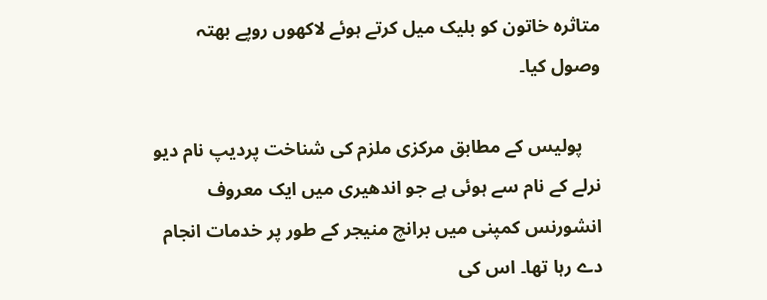متاثرہ خاتون کو بلیک میل کرتے ہوئے لاکھوں روپے بھتہ وصول کیا۔

    پولیس کے مطابق مرکزی ملزم کی شناخت پردیپ نام دیو نرلے کے نام سے ہوئی ہے جو اندھیری میں ایک معروف انشورنس کمپنی میں برانچ منیجر کے طور پر خدمات انجام دے رہا تھا۔ اس کی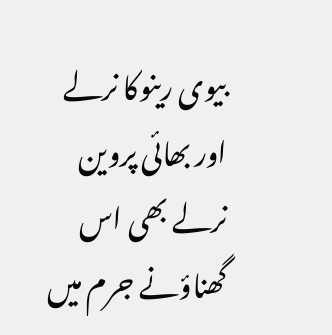بیوی رینوکا نرلے اور بھائی پروین نرلے بھی اس گھناؤنے جرم میں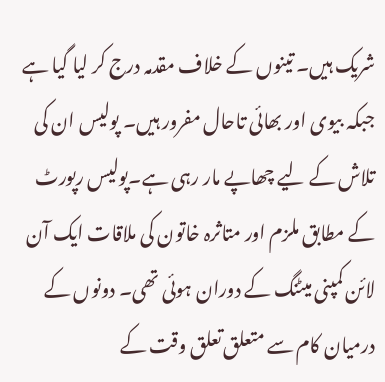شریک ہیں۔ تینوں کے خلاف مقدمہ درج کر لیا گیا ہے جبکہ بیوی اور بھائی تاحال مفرور ہیں۔ پولیس ان کی تلاش کے لیے چھاپے مار رہی ہے۔پولیس رپورٹ کے مطابق ملزم اور متاثرہ خاتون کی ملاقات ایک آن لائن کمپنی میٹنگ کے دوران ہوئی تھی۔ دونوں کے درمیان کام سے متعلق تعلق وقت کے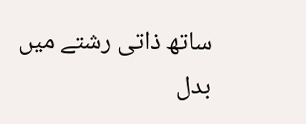ساتھ ذاتی رشتے میں بدل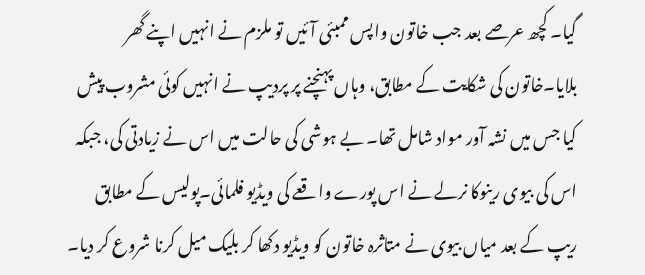گیا۔ کچھ عرصے بعد جب خاتون واپس ممبئی آئیں تو ملزم نے انہیں اپنے گھر بلایا۔خاتون کی شکایت کے مطابق، وہاں پہنچنے پر پردیپ نے انہیں کوئی مشروب پیش کیا جس میں نشہ آور مواد شامل تھا۔ بے ہوشی کی حالت میں اس نے زیادتی کی، جبکہ اس کی بیوی رینوکا نرلے نے اس پورے واقعے کی ویڈیو فلمائی۔پولیس کے مطابق ریپ کے بعد میاں بیوی نے متاثرہ خاتون کو ویڈیو دکھا کر بلیک میل کرنا شروع کر دیا۔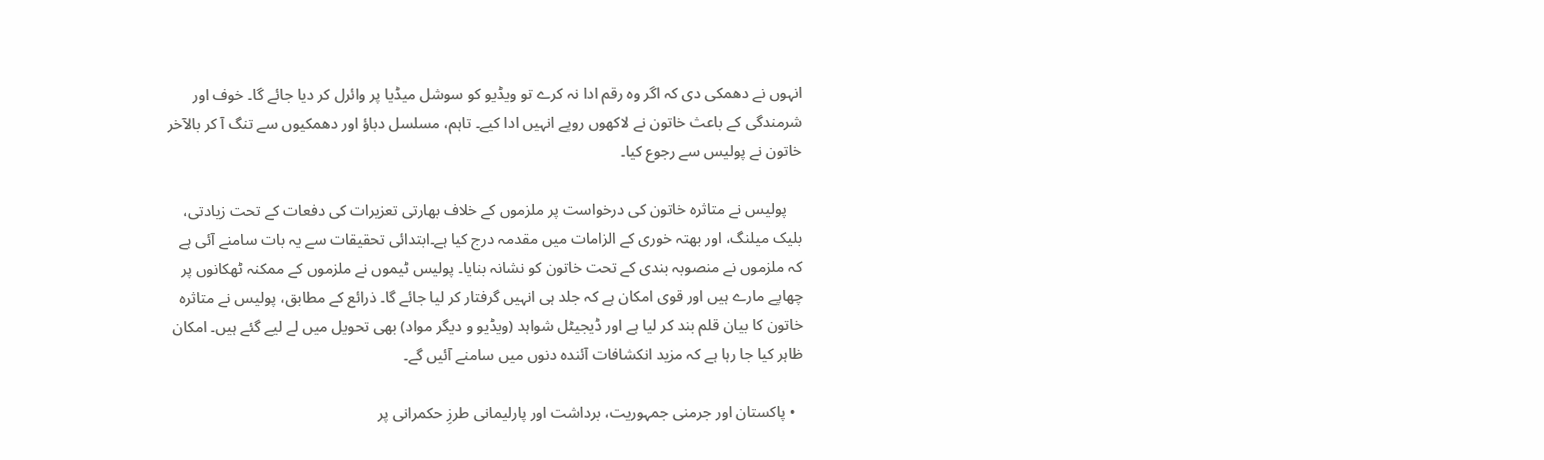انہوں نے دھمکی دی کہ اگر وہ رقم ادا نہ کرے تو ویڈیو کو سوشل میڈیا پر وائرل کر دیا جائے گا۔ خوف اور شرمندگی کے باعث خاتون نے لاکھوں روپے انہیں ادا کیے۔ تاہم، مسلسل دباؤ اور دھمکیوں سے تنگ آ کر بالآخر خاتون نے پولیس سے رجوع کیا۔

    پولیس نے متاثرہ خاتون کی درخواست پر ملزموں کے خلاف بھارتی تعزیرات کی دفعات کے تحت زیادتی، بلیک میلنگ، اور بھتہ خوری کے الزامات میں مقدمہ درج کیا ہے۔ابتدائی تحقیقات سے یہ بات سامنے آئی ہے کہ ملزموں نے منصوبہ بندی کے تحت خاتون کو نشانہ بنایا۔ پولیس ٹیموں نے ملزموں کے ممکنہ ٹھکانوں پر چھاپے مارے ہیں اور قوی امکان ہے کہ جلد ہی انہیں گرفتار کر لیا جائے گا۔ ذرائع کے مطابق، پولیس نے متاثرہ خاتون کا بیان قلم بند کر لیا ہے اور ڈیجیٹل شواہد (ویڈیو و دیگر مواد) بھی تحویل میں لے لیے گئے ہیں۔ امکان ظاہر کیا جا رہا ہے کہ مزید انکشافات آئندہ دنوں میں سامنے آئیں گے۔

  • پاکستان اور جرمنی جمہوریت، برداشت اور پارلیمانی طرزِ حکمرانی پر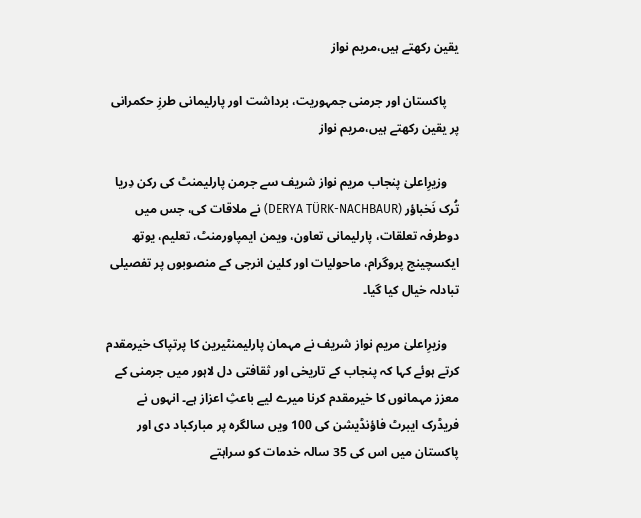یقین رکھتے ہیں،مریم نواز

    پاکستان اور جرمنی جمہوریت، برداشت اور پارلیمانی طرزِ حکمرانی پر یقین رکھتے ہیں،مریم نواز

    وزیرِاعلیٰ پنجاب مریم نواز شریف سے جرمن پارلیمنٹ کی رکن دِریا تُرک نَخباؤر (DERYA TÜRK-NACHBAUR) نے ملاقات کی، جس میں دوطرفہ تعلقات، پارلیمانی تعاون، ویمن ایمپاورمنٹ، تعلیم، یوتھ ایکسچینج پروگرام، ماحولیات اور کلین انرجی کے منصوبوں پر تفصیلی تبادلہ خیال کیا گیا۔

    وزیرِاعلیٰ مریم نواز شریف نے مہمان پارلیمنٹیرین کا پرتپاک خیرمقدم کرتے ہوئے کہا کہ پنجاب کے تاریخی اور ثقافتی دل لاہور میں جرمنی کے معزز مہمانوں کا خیرمقدم کرنا میرے لیے باعثِ اعزاز ہے۔ انہوں نے فریڈرک ایبرٹ فاؤنڈیشن کی 100 ویں سالگرہ پر مبارکباد دی اور پاکستان میں اس کی 35 سالہ خدمات کو سراہتے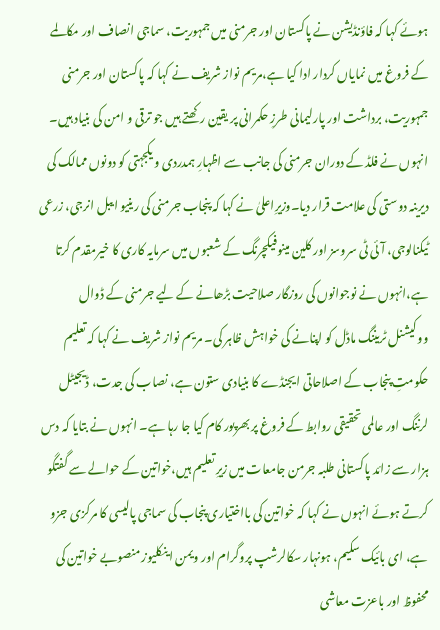ہوئے کہا کہ فاؤنڈیشن نے پاکستان اور جرمنی میں جمہوریت، سماجی انصاف اور مکالمے کے فروغ میں نمایاں کردار ادا کیا ہے،مریم نواز شریف نے کہا کہ پاکستان اور جرمنی جمہوریت، برداشت اور پارلیمانی طرزِ حکمرانی پر یقین رکھتے ہیں جو ترقی و امن کی بنیاد ہیں۔ انہوں نے فلڈ کے دوران جرمنی کی جانب سے اظہارِ ہمدردی و یکجہتی کو دونوں ممالک کی دیرینہ دوستی کی علامت قرار دیا۔وزیرِاعلیٰ نے کہا کہ پنجاب جرمنی کی رینیو ایبل انرجی، زرعی ٹیکنالوجی، آئی ٹی سروسز اور کلین مینوفیکچرنگ کے شعبوں میں سرمایہ کاری کا خیرمقدم کرتا ہے،انہوں نے نوجوانوں کی روزگار صلاحیت بڑھانے کے لیے جرمنی کے ڈوال ووکیشنل ٹریننگ ماڈل کو اپنانے کی خواہش ظاہر کی۔ مریم نواز شریف نے کہا کہ تعلیم حکومتِ پنجاب کے اصلاحاتی ایجنڈے کا بنیادی ستون ہے، نصاب کی جدت، ڈیجیٹل لرننگ اور عالمی تحقیقی روابط کے فروغ پر بھرپور کام کیا جا رہا ہے۔ انہوں نے بتایا کہ دس ہزار سے زائد پاکستانی طلبہ جرمن جامعات میں زیرِ تعلیم ہیں،خواتین کے حوالے سے گفتگو کرتے ہوئے انہوں نے کہا کہ خواتین کی بااختیاری پنجاب کی سماجی پالیسی کا مرکزی جزو ہے، ای بائیک سکیم، ہونہار سکالرشپ پروگرام اور ویمن اینکلیوز منصوبے خواتین کی محفوظ اور باعزت معاشی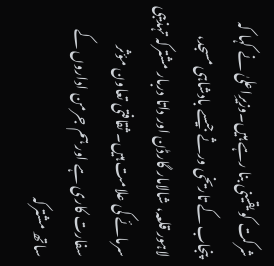شرکت کو یقینی بنا رہے ہیں۔وزیرِاعلیٰ نے کہا کہ پنجاب کے تاریخی ورثے جیسے بادشاہی مسجد، لاہور قلعہ، شالامار گارڈن اور داتا دربار مشترکہ تہذیبی سرمائے کی علامت ہیں۔ ثقافتی تعاون مؤثر سفارت کاری ہے اور ہم جرمن اداروں کے ساتھ مشترکہ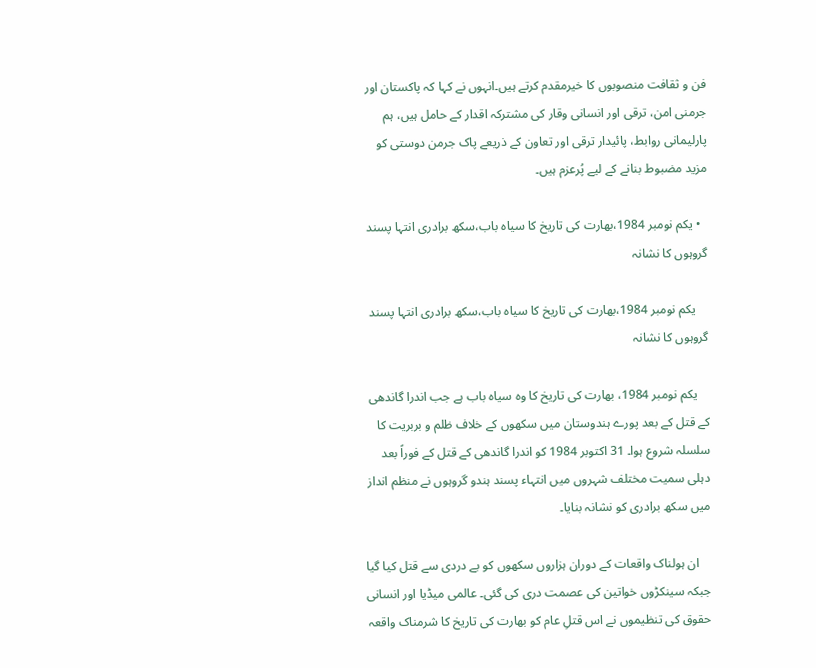فن و ثقافت منصوبوں کا خیرمقدم کرتے ہیں۔انہوں نے کہا کہ پاکستان اور جرمنی امن، ترقی اور انسانی وقار کی مشترکہ اقدار کے حامل ہیں، ہم پارلیمانی روابط، پائیدار ترقی اور تعاون کے ذریعے پاک جرمن دوستی کو مزید مضبوط بنانے کے لیے پُرعزم ہیں۔

  • یکم نومبر 1984،بھارت کی تاریخ کا سیاہ باب،سکھ برادری انتہا پسند گروہوں کا نشانہ

    یکم نومبر 1984،بھارت کی تاریخ کا سیاہ باب،سکھ برادری انتہا پسند گروہوں کا نشانہ

    یکم نومبر 1984، بھارت کی تاریخ کا وہ سیاہ باب ہے جب اندرا گاندھی کے قتل کے بعد پورے ہندوستان میں سکھوں کے خلاف ظلم و بربریت کا سلسلہ شروع ہوا۔ 31 اکتوبر 1984 کو اندرا گاندھی کے قتل کے فوراً بعد دہلی سمیت مختلف شہروں میں انتہاء پسند ہندو گروہوں نے منظم انداز میں سکھ برادری کو نشانہ بنایا۔

    ان ہولناک واقعات کے دوران ہزاروں سکھوں کو بے دردی سے قتل کیا گیا جبکہ سینکڑوں خواتین کی عصمت دری کی گئی۔ عالمی میڈیا اور انسانی حقوق کی تنظیموں نے اس قتلِ عام کو بھارت کی تاریخ کا شرمناک واقعہ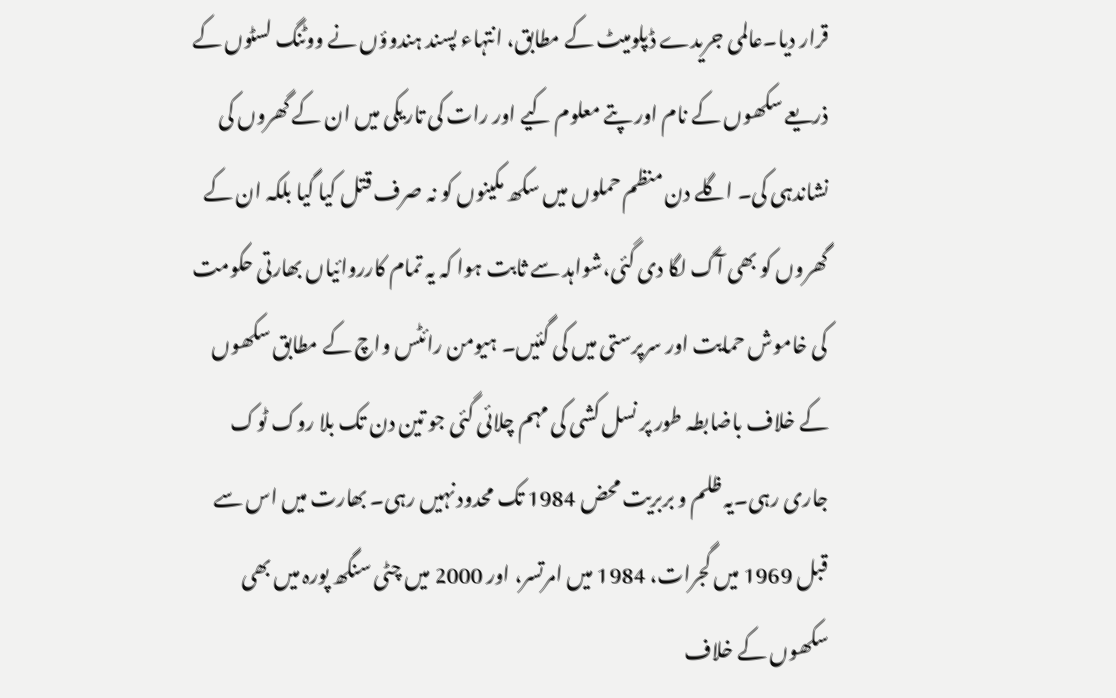قرار دیا۔عالمی جریدے ڈپلومیٹ کے مطابق، انتہاء پسند ہندوؤں نے ووٹنگ لسٹوں کے ذریعے سکھوں کے نام اور پتے معلوم کیے اور رات کی تاریکی میں ان کے گھروں کی نشاندہی کی۔ اگلے دن منظم حملوں میں سکھ مکینوں کو نہ صرف قتل کیا گیا بلکہ ان کے گھروں کو بھی آگ لگا دی گئی،شواہد سے ثابت ہوا کہ یہ تمام کارروائیاں بھارتی حکومت کی خاموش حمایت اور سرپرستی میں کی گئیں۔ ہیومن رائٹس واچ کے مطابق سکھوں کے خلاف باضابطہ طور پر نسل کشی کی مہم چلائی گئی جو تین دن تک بلا روک ٹوک جاری رہی۔یہ ظلم و بربریت محض 1984 تک محدود نہیں رہی۔ بھارت میں اس سے قبل 1969 میں گجرات، 1984 میں امرتسر، اور 2000 میں چٹی سنگھ پورہ میں بھی سکھوں کے خلاف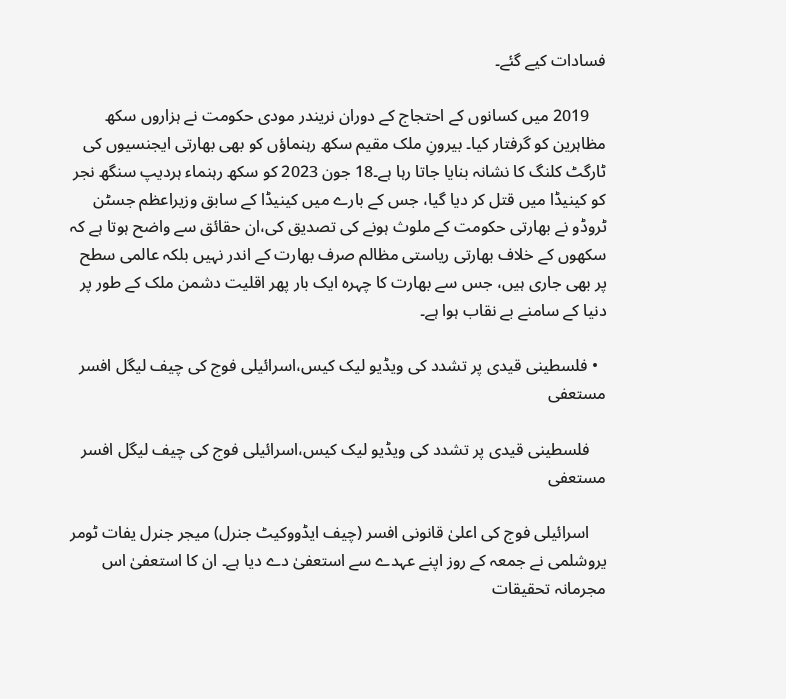فسادات کیے گئے۔

    2019 میں کسانوں کے احتجاج کے دوران نریندر مودی حکومت نے ہزاروں سکھ مظاہرین کو گرفتار کیا۔ بیرونِ ملک مقیم سکھ رہنماؤں کو بھی بھارتی ایجنسیوں کی ٹارگٹ کلنگ کا نشانہ بنایا جاتا رہا ہے۔18 جون 2023 کو سکھ رہنماء ہردیپ سنگھ نجر کو کینیڈا میں قتل کر دیا گیا، جس کے بارے میں کینیڈا کے سابق وزیراعظم جسٹن ٹروڈو نے بھارتی حکومت کے ملوث ہونے کی تصدیق کی،ان حقائق سے واضح ہوتا ہے کہ سکھوں کے خلاف بھارتی ریاستی مظالم صرف بھارت کے اندر نہیں بلکہ عالمی سطح پر بھی جاری ہیں، جس سے بھارت کا چہرہ ایک بار پھر اقلیت دشمن ملک کے طور پر دنیا کے سامنے بے نقاب ہوا ہے۔

  • فلسطینی قیدی پر تشدد کی ویڈیو لیک کیس،اسرائیلی فوج کی چیف لیگل افسر مستعفی

    فلسطینی قیدی پر تشدد کی ویڈیو لیک کیس،اسرائیلی فوج کی چیف لیگل افسر مستعفی

    اسرائیلی فوج کی اعلیٰ قانونی افسر (چیف ایڈووکیٹ جنرل) میجر جنرل یفات ٹومر یروشلمی نے جمعہ کے روز اپنے عہدے سے استعفیٰ دے دیا ہے۔ ان کا استعفیٰ اس مجرمانہ تحقیقات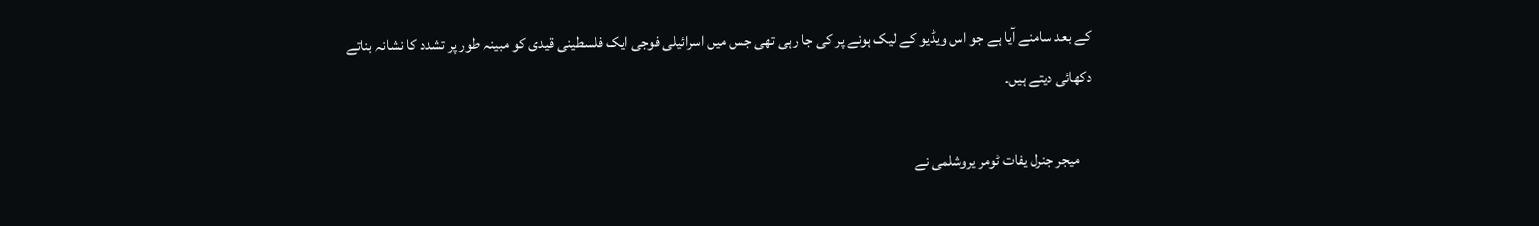کے بعد سامنے آیا ہے جو اس ویڈیو کے لیک ہونے پر کی جا رہی تھی جس میں اسرائیلی فوجی ایک فلسطینی قیدی کو مبینہ طور پر تشدد کا نشانہ بناتے دکھائی دیتے ہیں۔

    میجر جنرل یفات ٹومر یروشلمی نے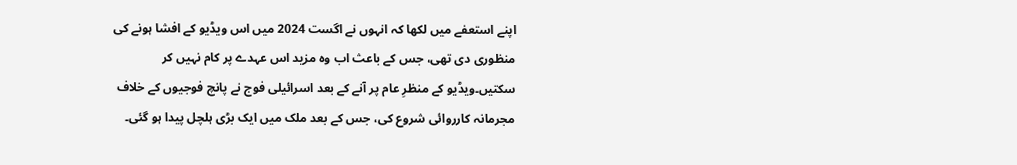اپنے استعفے میں لکھا کہ انہوں نے اگست 2024 میں اس ویڈیو کے افشا ہونے کی منظوری دی تھی، جس کے باعث اب وہ مزید اس عہدے پر کام نہیں کر سکتیں۔ویڈیو کے منظرِ عام پر آنے کے بعد اسرائیلی فوج نے پانچ فوجیوں کے خلاف مجرمانہ کارروائی شروع کی، جس کے بعد ملک میں ایک بڑی ہلچل پیدا ہو گئی۔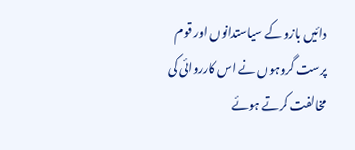دائیں بازو کے سیاستدانوں اور قوم پرست گروہوں نے اس کارروائی کی مخالفت کرتے ہوئے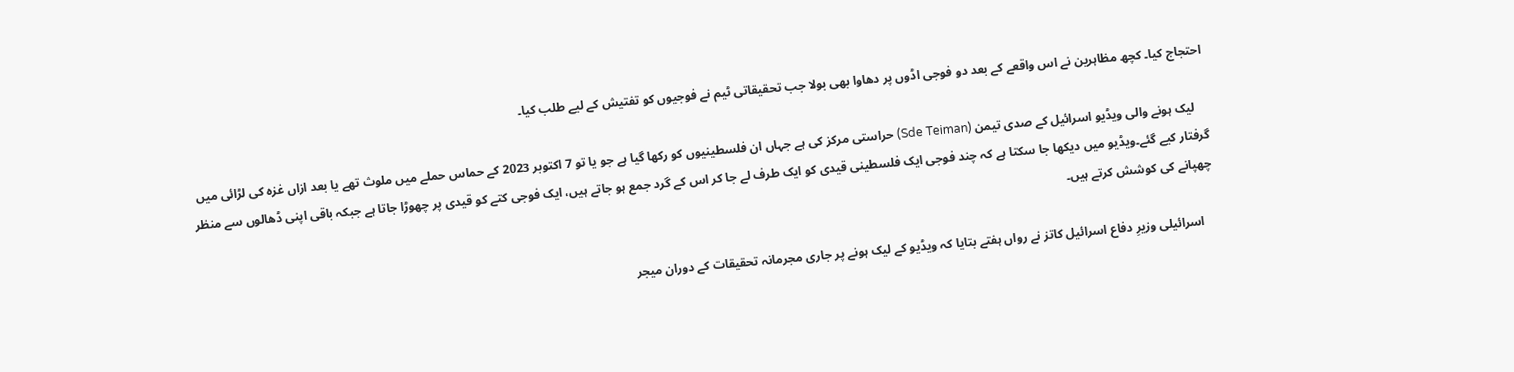احتجاج کیا۔ کچھ مظاہرین نے اس واقعے کے بعد دو فوجی اڈوں پر دھاوا بھی بولا جب تحقیقاتی ٹیم نے فوجیوں کو تفتیش کے لیے طلب کیا۔

    لیک ہونے والی ویڈیو اسرائیل کے صدی تیمن (Sde Teiman) حراستی مرکز کی ہے جہاں ان فلسطینیوں کو رکھا گیا ہے جو یا تو 7 اکتوبر 2023 کے حماس حملے میں ملوث تھے یا بعد ازاں غزہ کی لڑائی میں گرفتار کیے گئے۔ویڈیو میں دیکھا جا سکتا ہے کہ چند فوجی ایک فلسطینی قیدی کو ایک طرف لے جا کر اس کے گرد جمع ہو جاتے ہیں، ایک فوجی کتے کو قیدی پر چھوڑا جاتا ہے جبکہ باقی اپنی ڈھالوں سے منظر چھپانے کی کوشش کرتے ہیں۔

    اسرائیلی وزیرِ دفاع اسرائیل کاتز نے رواں ہفتے بتایا کہ ویڈیو کے لیک ہونے پر جاری مجرمانہ تحقیقات کے دوران میجر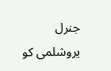جنرل یروشلمی کو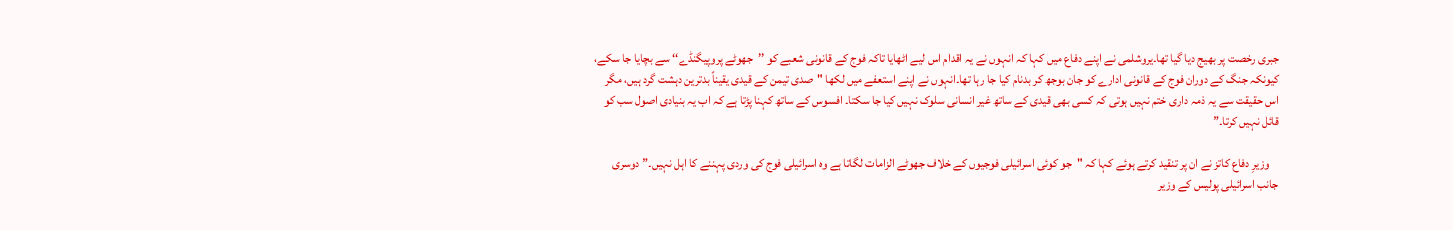جبری رخصت پر بھیج دیا گیا تھا۔یروشلمی نے اپنے دفاع میں کہا کہ انہوں نے یہ اقدام اس لیے اٹھایا تاکہ فوج کے قانونی شعبے کو ’’جھوٹے پروپیگنڈے‘‘ سے بچایا جا سکے، کیونکہ جنگ کے دوران فوج کے قانونی ادارے کو جان بوجھ کر بدنام کیا جا رہا تھا۔انہوں نے اپنے استعفے میں لکھا "صدی تیمن کے قیدی یقیناً بدترین دہشت گرد ہیں، مگر اس حقیقت سے یہ ذمہ داری ختم نہیں ہوتی کہ کسی بھی قیدی کے ساتھ غیر انسانی سلوک نہیں کیا جا سکتا۔ افسوس کے ساتھ کہنا پڑتا ہے کہ اب یہ بنیادی اصول سب کو قائل نہیں کرتا۔”

    وزیرِ دفاع کاتز نے ان پر تنقید کرتے ہوئے کہا کہ "جو کوئی اسرائیلی فوجیوں کے خلاف جھوٹے الزامات لگاتا ہے وہ اسرائیلی فوج کی وردی پہننے کا اہل نہیں۔”دوسری جانب اسرائیلی پولیس کے وزیر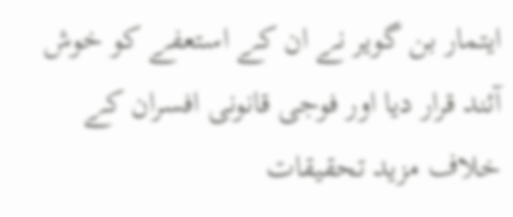ایتمار بن گویر نے ان کے استعفے کو خوش آئند قرار دیا اور فوجی قانونی افسران کے خلاف مزید تحقیقات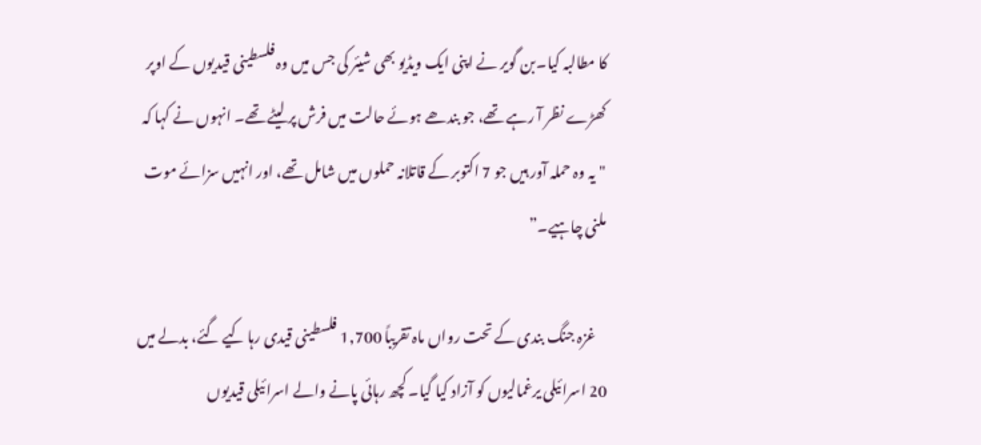کا مطالبہ کیا۔بن گویر نے اپنی ایک ویڈیو بھی شیئر کی جس میں وہ فلسطینی قیدیوں کے اوپر کھڑے نظر آ رہے تھے، جو بندھے ہوئے حالت میں فرش پر لیٹے تھے۔ انہوں نے کہا کہ "یہ وہ حملہ آور ہیں جو 7 اکتوبر کے قاتلانہ حملوں میں شامل تھے، اور انہیں سزائے موت ملنی چاہیے۔”

    غزہ جنگ بندی کے تحت رواں ماہ تقریباً 1,700 فلسطینی قیدی رہا کیے گئے، بدلے میں 20 اسرائیلی یرغمالیوں کو آزاد کیا گیا۔ کچھ رہائی پانے والے اسرائیلی قیدیوں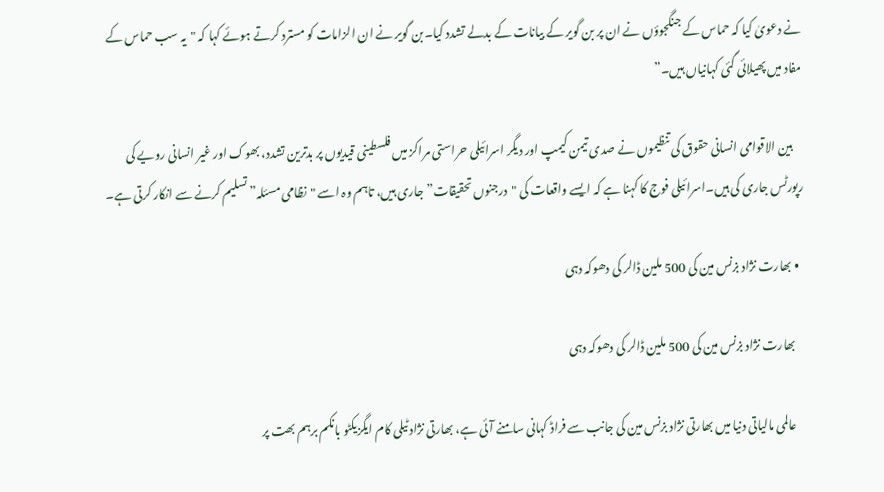نے دعویٰ کیا کہ حماس کے جنگجوؤں نے ان پر بن گویر کے بیانات کے بدلے تشدد کیا۔بن گویر نے ان الزامات کو مسترد کرتے ہوئے کہا کہ "یہ سب حماس کے مفاد میں پھیلائی گئی کہانیاں ہیں۔”

    بین الاقوامی انسانی حقوق کی تنظیموں نے صدی تیمن کیمپ اور دیگر اسرائیلی حراستی مراکز میں فلسطینی قیدیوں پر بدترین تشدد، بھوک اور غیر انسانی رویے کی رپورٹس جاری کی ہیں۔اسرائیلی فوج کا کہنا ہے کہ ایسے واقعات کی "درجنوں تحقیقات” جاری ہیں، تاہم وہ اسے "نظامی مسئلہ” تسلیم کرنے سے انکار کرتی ہے۔

  • بھارت نژاد بزنس مین کی 500 ملین ڈالر کی دھوکہ دہی

    بھارت نژاد بزنس مین کی 500 ملین ڈالر کی دھوکہ دہی

    عالمی مالیاتی دنیا میں بھارتی نژاد بزنس مین کی جانب سے فراڈ کہانی سامنے آئی ہے، بھارتی نژاد ٹیلی کام ایگزیکٹو بانکم برہم بھت پر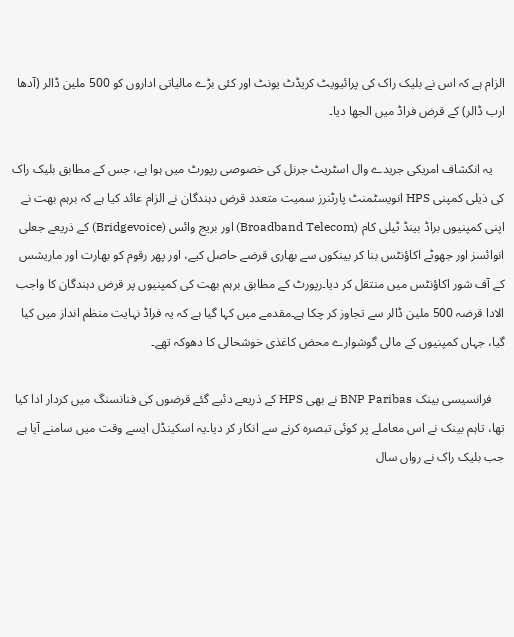الزام ہے کہ اس نے بلیک راک کی پرائیویٹ کریڈٹ یونٹ اور کئی بڑے مالیاتی اداروں کو 500 ملین ڈالر (آدھا ارب ڈالر) کے قرض فراڈ میں الجھا دیا۔

    یہ انکشاف امریکی جریدے وال اسٹریٹ جرنل کی خصوصی رپورٹ میں ہوا ہے، جس کے مطابق بلیک راک کی ذیلی کمپنی HPS انویسٹمنٹ پارٹنرز سمیت متعدد قرض دہندگان نے الزام عائد کیا ہے کہ برہم بھت نے اپنی کمپنیوں براڈ بینڈ ٹیلی کام (Broadband Telecom) اور بریج وائس (Bridgevoice) کے ذریعے جعلی انوائسز اور جھوٹے اکاؤنٹس بنا کر بینکوں سے بھاری قرضے حاصل کیے، اور پھر رقوم کو بھارت اور ماریشس کے آف شور اکاؤنٹس میں منتقل کر دیا۔رپورٹ کے مطابق برہم بھت کی کمپنیوں پر قرض دہندگان کا واجب الادا قرضہ 500 ملین ڈالر سے تجاوز کر چکا ہے۔مقدمے میں کہا گیا ہے کہ یہ فراڈ نہایت منظم انداز میں کیا گیا، جہاں کمپنیوں کے مالی گوشوارے محض کاغذی خوشحالی کا دھوکہ تھے۔

    فرانسیسی بینک BNP Paribas نے بھی HPS کے ذریعے دئیے گئے قرضوں کی فنانسنگ میں کردار ادا کیا تھا، تاہم بینک نے اس معاملے پر کوئی تبصرہ کرنے سے انکار کر دیا۔یہ اسکینڈل ایسے وقت میں سامنے آیا ہے جب بلیک راک نے رواں سال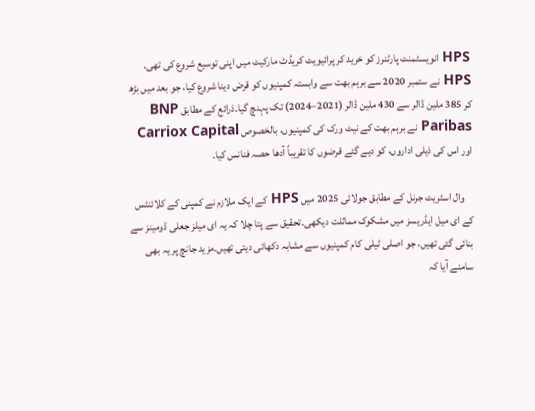HPS انویسٹمنٹ پارٹنرز کو خرید کر پرائیویٹ کریڈٹ مارکیٹ میں اپنی توسیع شروع کی تھی۔ HPS نے ستمبر 2020 سے برہم بھت سے وابستہ کمپنیوں کو قرض دینا شروع کیا، جو بعد میں بڑھ کر 385 ملین ڈالر سے 430 ملین ڈالر (2021–2024) تک پہنچ گیا۔ذرائع کے مطابق BNP Paribas نے برہم بھت کے نیٹ ورک کی کمپنیوں، بالخصوص Carriox Capital اور اس کی ذیلی اداروں، کو دیے گئے قرضوں کا تقریباً آدھا حصہ فنانس کیا۔

    وال اسٹریٹ جرنل کے مطابق جولائی 2025 میں HPS کے ایک ملازم نے کمپنی کے کلائنٹس کے ای میل ایڈریسز میں مشکوک مماثلت دیکھی۔تحقیق سے پتا چلا کہ یہ ای میلز جعلی ڈومینز سے بنائی گئی تھیں، جو اصلی ٹیلی کام کمپنیوں سے مشابہ دکھائی دیتی تھیں۔مزید جانچ پر یہ بھی سامنے آیا کہ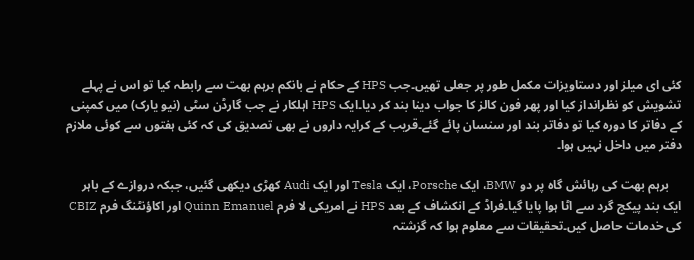کئی ای میلز اور دستاویزات مکمل طور پر جعلی تھیں۔جب HPS کے حکام نے بانکم برہم بھت سے رابطہ کیا تو اس نے پہلے تشویش کو نظرانداز کیا اور پھر فون کالز کا جواب دینا بند کر دیا۔ایک HPS اہلکار نے جب گارڈن سٹی (نیو یارک) میں کمپنی کے دفاتر کا دورہ کیا تو دفاتر بند اور سنسان پائے گئے۔قریب کے کرایہ داروں نے بھی تصدیق کی کہ کئی ہفتوں سے کوئی ملازم دفتر میں داخل نہیں ہوا۔

    برہم بھت کی رہائش گاہ پر دو BMW، ایک Porsche، ایک Tesla اور ایک Audi کھڑی دیکھی گئیں، جبکہ دروازے کے باہر ایک بند پیکج گرد سے اٹا ہوا پایا گیا۔فراڈ کے انکشاف کے بعد HPS نے امریکی لا فرم Quinn Emanuel اور اکاؤنٹنگ فرم CBIZ کی خدمات حاصل کیں۔تحقیقات سے معلوم ہوا کہ گزشتہ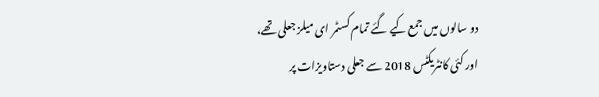دو سالوں میں جمع کیے گئے تمام کسٹمر ای میلز جعلی تھے، اور کئی کانٹریکٹس 2018 سے جعلی دستاویزات پر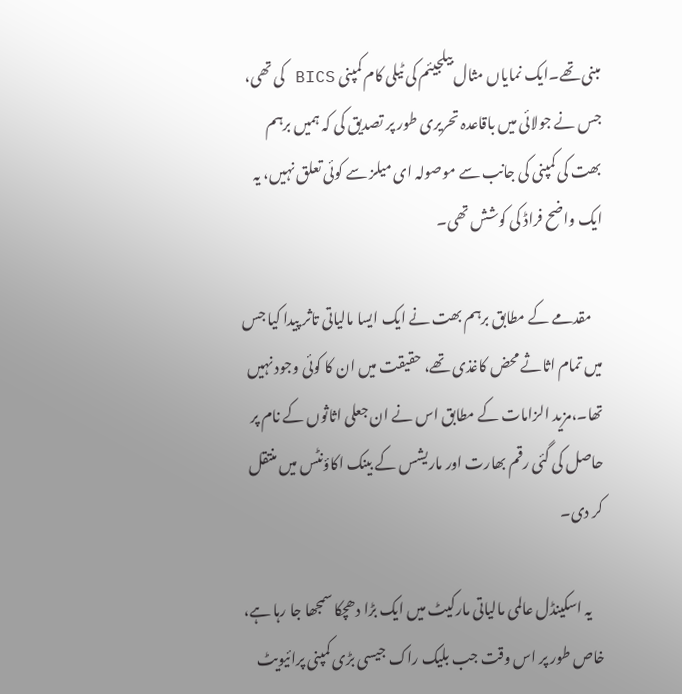مبنی تھے۔ایک نمایاں مثال بیلجیئم کی ٹیلی کام کمپنی BICS کی تھی، جس نے جولائی میں باقاعدہ تحریری طور پر تصدیق کی کہ ہمیں برہم بھت کی کمپنی کی جانب سے موصولہ ای میلز سے کوئی تعلق نہیں، یہ ایک واضح فراڈ کی کوشش تھی۔

    مقدمے کے مطابق برہم بھت نے ایک ایسا مالیاتی تاثر پیدا کیا جس میں تمام اثاثے محض کاغذی تھے، حقیقت میں ان کا کوئی وجود نہیں تھا۔،مزید الزامات کے مطابق اس نے ان جعلی اثاثوں کے نام پر حاصل کی گئی رقم بھارت اور ماریشس کے بینک اکاؤنٹس میں منتقل کر دی۔

    یہ اسکینڈل عالمی مالیاتی مارکیٹ میں ایک بڑا دھچکا سمجھا جا رہا ہے، خاص طور پر اس وقت جب بلیک راک جیسی بڑی کمپنی پرائیویٹ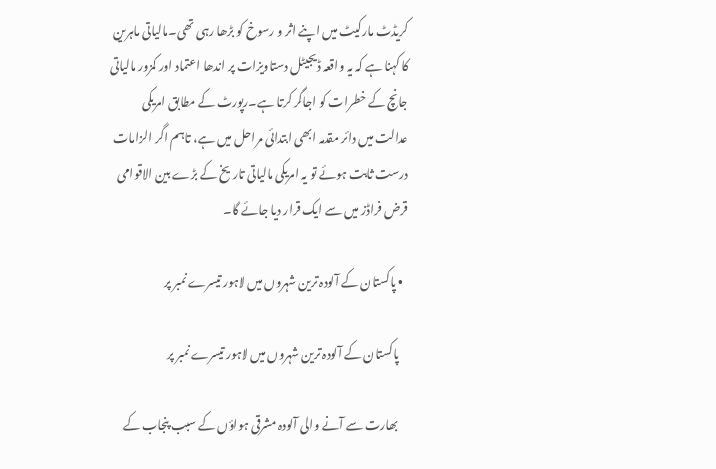کریڈٹ مارکیٹ میں اپنے اثر و رسوخ کو بڑھا رہی تھی۔مالیاتی ماہرین کا کہنا ہے کہ یہ واقعہ ڈیجیٹل دستاویزات پر اندھا اعتماد اور کمزور مالیاتی جانچ کے خطرات کو اجاگر کرتا ہے۔رپورٹ کے مطابق امریکی عدالت میں دائر مقدمہ ابھی ابتدائی مراحل میں ہے، تاہم اگر الزامات درست ثابت ہوئے تو یہ امریکی مالیاتی تاریخ کے بڑے بین الاقوامی قرض فراڈز میں سے ایک قرار دیا جائے گا۔

  • پاکستان کے آلودہ ترین شہروں میں لاہور تیسرے نمبر پر

    پاکستان کے آلودہ ترین شہروں میں لاہور تیسرے نمبر پر

    بھارت سے آنے والی آلودہ مشرقی ہواؤں کے سبب پنجاب کے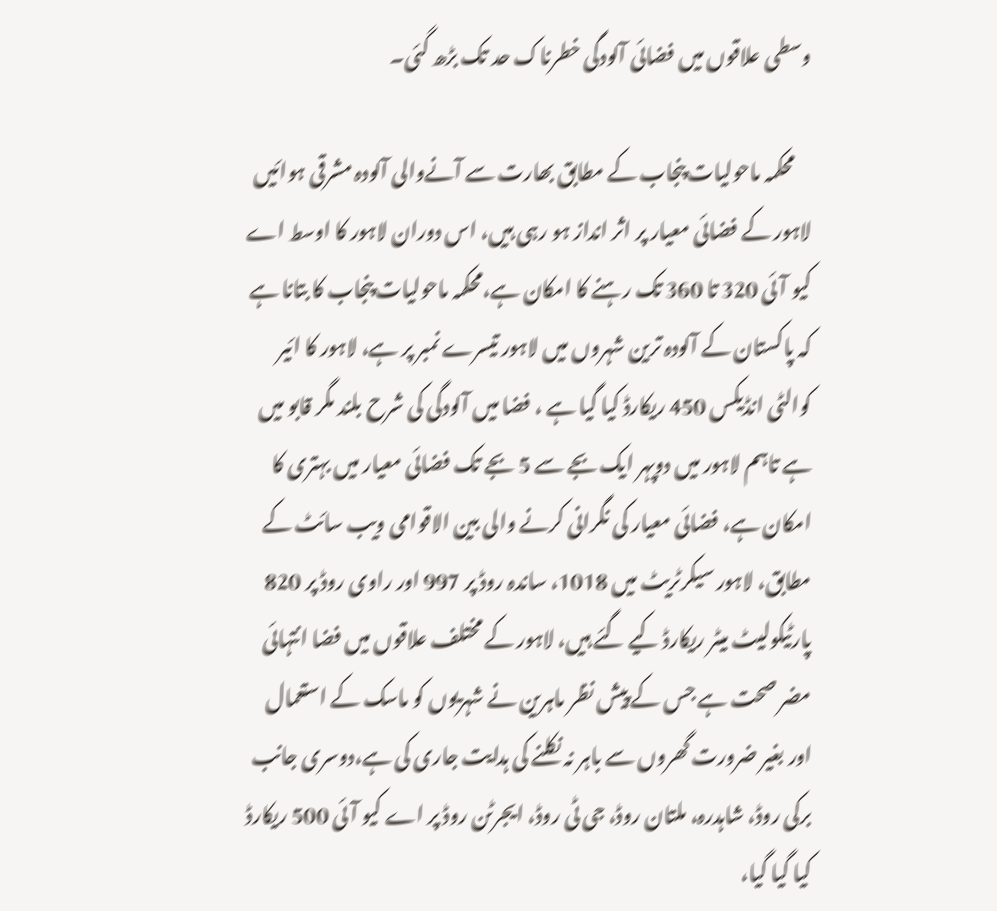وسطی علاقوں میں فضائی آلودگی خطرناک حد تک بڑھ گئی۔

    محکمہ ماحولیات پنجاب کے مطابق بھارت سے آنےوالی آلودہ مشرقی ہوائیں لاہور کے فضائی معیار پر اثر انداز ہو رہی ہیں، اس دوران لاہور کا اوسط اے کیو آئی 320 تا 360 تک رہنے کا امکان ہے،محکمہ ماحولیات پنجاب کا بتانا ہے کہ پاکستان کے آلودہ ترین شہروں میں لاہور تیسرے نمبر پر ہے، لاہور کا ائیر کوالٹی انڈیکس 450 ریکارڈ کیا گیا ہے ، فضا میں آلودگی کی شرح بلند مگر قابو میں ہے تاہم لاہور میں دوپہر ایک بجے سے 5 بجے تک فضائی معیار میں بہتری کا امکان ہے، فضائی معیار کی نگرانی کرنے والی بین الاقوامی ویب سائٹ کے مطابق، لاہور سیکرٹریٹ میں 1018، ساندہ روڈ پر 997 اور راوی روڈ پر 820 پارٹیکولیٹ میٹر ریکارڈ کیے گئے ہیں، لاہور کے مختلف علاقوں میں فضا انتہائی مضر صحت ہے جس کے پیش نظر ماہرین نے شہریوں کو ماسک کے استعمال اور بغیر ضرورت گھروں سے باہر نہ نکلنے کی ہدایت جاری کی ہے،دوسری جانب برکی روڈ، شاہدرہ، ملتان روڈ، جی ٹی روڈ، ایجرٹن روڈ پر اے کیو آئی 500 ریکارڈ کیا گیا گیا،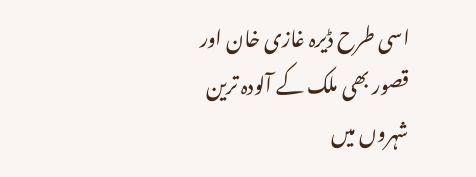اسی طرح ڈیرہ غازی خان اور قصور بھی ملک کے آلودہ ترین شہروں میں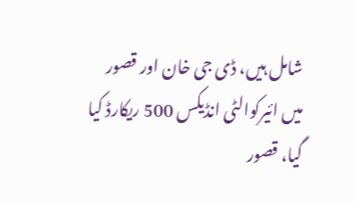شامل ہیں، ڈی جی خان اور قصور میں ائیرکوالٹی انڈیکس 500 ریکارڈ کیا گیا، قصور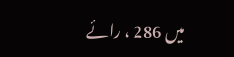میں 286 ، رائے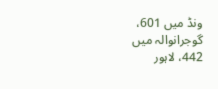ونڈ میں 601، گوجرانوالہ میں 442، لاہور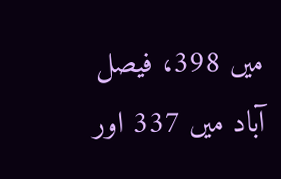میں 398، فیصل آباد میں 337 اور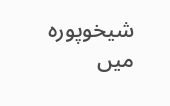شیخوپورہ میں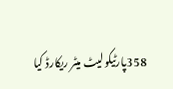358پارٹیکولیٹ میٹر ریکارڈ کیا